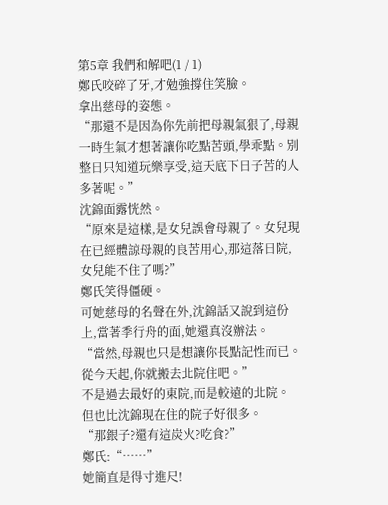第5章 我們和解吧(1 / 1)
鄭氏咬碎了牙,才勉強撐住笑臉。
拿出慈母的姿態。
“那還不是因為你先前把母親氣狠了,母親一時生氣才想著讓你吃點苦頭,學乖點。別整日只知道玩樂享受,這天底下日子苦的人多著呢。”
沈錦面露恍然。
“原來是這樣,是女兒誤會母親了。女兒現在已經體諒母親的良苦用心,那這落日院,女兒能不住了嗎?”
鄭氏笑得僵硬。
可她慈母的名聲在外,沈錦話又說到這份上,當著季行舟的面,她還真沒辦法。
“當然,母親也只是想讓你長點記性而已。從今天起,你就搬去北院住吧。”
不是過去最好的東院,而是較遠的北院。
但也比沈錦現在住的院子好很多。
“那銀子?還有這炭火?吃食?”
鄭氏:“……”
她簡直是得寸進尺!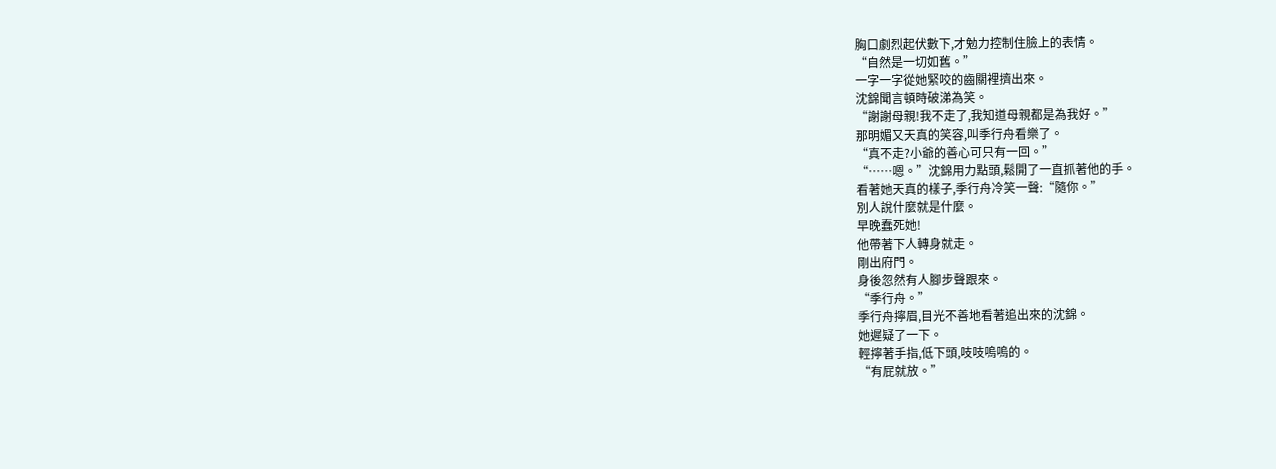胸口劇烈起伏數下,才勉力控制住臉上的表情。
“自然是一切如舊。”
一字一字從她緊咬的齒關裡擠出來。
沈錦聞言頓時破涕為笑。
“謝謝母親!我不走了,我知道母親都是為我好。”
那明媚又天真的笑容,叫季行舟看樂了。
“真不走?小爺的善心可只有一回。”
“……嗯。”沈錦用力點頭,鬆開了一直抓著他的手。
看著她天真的樣子,季行舟冷笑一聲:“隨你。”
別人說什麼就是什麼。
早晚蠢死她!
他帶著下人轉身就走。
剛出府門。
身後忽然有人腳步聲跟來。
“季行舟。”
季行舟擰眉,目光不善地看著追出來的沈錦。
她遲疑了一下。
輕擰著手指,低下頭,吱吱嗚嗚的。
“有屁就放。”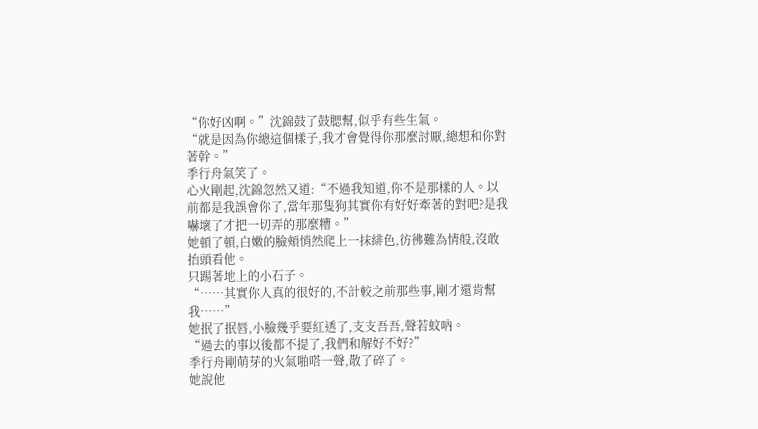“你好凶啊。”沈錦鼓了鼓腮幫,似乎有些生氣。
“就是因為你總這個樣子,我才會覺得你那麼討厭,總想和你對著幹。”
季行舟氣笑了。
心火剛起,沈錦忽然又道:“不過我知道,你不是那樣的人。以前都是我誤會你了,當年那隻狗其實你有好好牽著的對吧?是我嚇壞了才把一切弄的那麼糟。”
她頓了頓,白嫩的臉頰悄然爬上一抹緋色,彷彿難為情般,沒敢抬頭看他。
只踢著地上的小石子。
“……其實你人真的很好的,不計較之前那些事,剛才還肯幫我……”
她抿了抿唇,小臉幾乎要紅透了,支支吾吾,聲若蚊吶。
“過去的事以後都不提了,我們和解好不好?”
季行舟剛萌芽的火氣啪嗒一聲,散了碎了。
她說他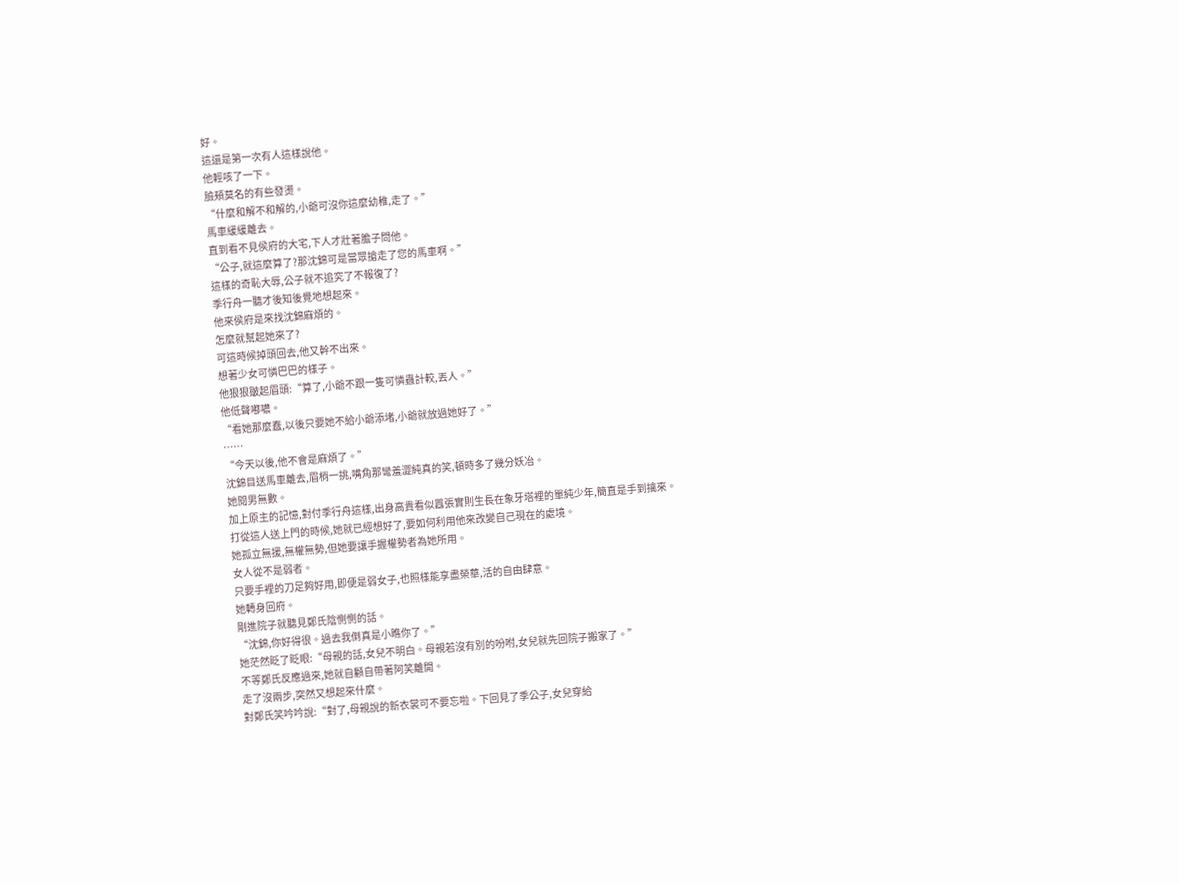好。
這還是第一次有人這樣說他。
他輕咳了一下。
臉頰莫名的有些發燙。
“什麼和解不和解的,小爺可沒你這麼幼稚,走了。”
馬車緩緩離去。
直到看不見侯府的大宅,下人才壯著膽子問他。
“公子,就這麼算了?那沈錦可是當眾搶走了您的馬車啊。”
這樣的奇恥大辱,公子就不追究了不報復了?
季行舟一聽才後知後覺地想起來。
他來侯府是來找沈錦麻煩的。
怎麼就幫起她來了?
可這時候掉頭回去,他又幹不出來。
想著少女可憐巴巴的樣子。
他狠狠皺起眉頭:“算了,小爺不跟一隻可憐蟲計較,丟人。”
他低聲嘟噥。
“看她那麼蠢,以後只要她不給小爺添堵,小爺就放過她好了。”
……
“今天以後,他不會是麻煩了。”
沈錦目送馬車離去,眉梢一挑,嘴角那彎羞澀純真的笑,頓時多了幾分妖冶。
她閱男無數。
加上原主的記憶,對付季行舟這樣,出身高貴看似囂張實則生長在象牙塔裡的單純少年,簡直是手到擒來。
打從這人送上門的時候,她就已經想好了,要如何利用他來改變自己現在的處境。
她孤立無援,無權無勢,但她要讓手握權勢者為她所用。
女人從不是弱者。
只要手裡的刀足夠好用,即便是弱女子,也照樣能享盡榮華,活的自由肆意。
她轉身回府。
剛進院子就聽見鄭氏陰惻惻的話。
“沈錦,你好得很。過去我倒真是小瞧你了。”
她茫然眨了眨眼:“母親的話,女兒不明白。母親若沒有別的吩咐,女兒就先回院子搬家了。”
不等鄭氏反應過來,她就自顧自帶著阿笑離開。
走了沒兩步,突然又想起來什麼。
對鄭氏笑吟吟說:“對了,母親說的新衣裳可不要忘啦。下回見了季公子,女兒穿給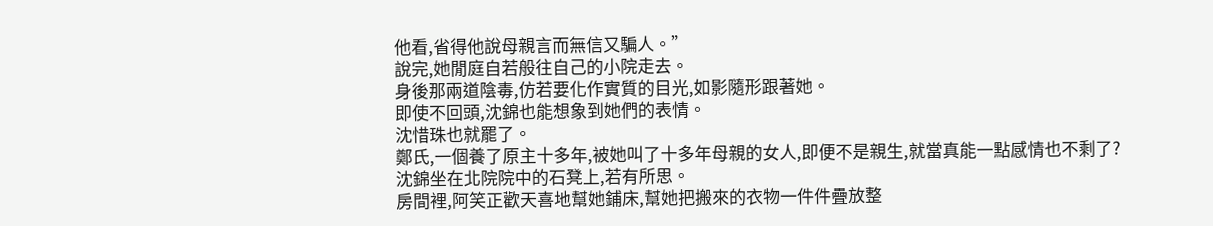他看,省得他說母親言而無信又騙人。”
說完,她閒庭自若般往自己的小院走去。
身後那兩道陰毒,仿若要化作實質的目光,如影隨形跟著她。
即使不回頭,沈錦也能想象到她們的表情。
沈惜珠也就罷了。
鄭氏,一個養了原主十多年,被她叫了十多年母親的女人,即便不是親生,就當真能一點感情也不剩了?
沈錦坐在北院院中的石凳上,若有所思。
房間裡,阿笑正歡天喜地幫她鋪床,幫她把搬來的衣物一件件疊放整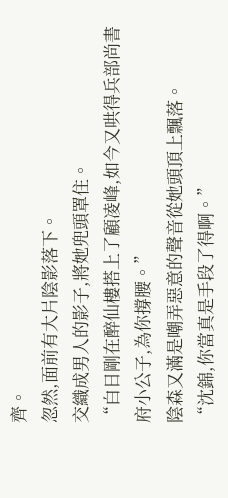齊。
忽然,面前有大片陰影落下。
交織成男人的影子,將她兜頭罩住。
“白日剛在醉仙樓搭上了顧凌峰,如今又哄得兵部尚書府小公子,為你撐腰。”
陰森又滿是嘲弄惡意的聲音從她頭頂上飄落。
“沈錦,你當真是手段了得啊。”